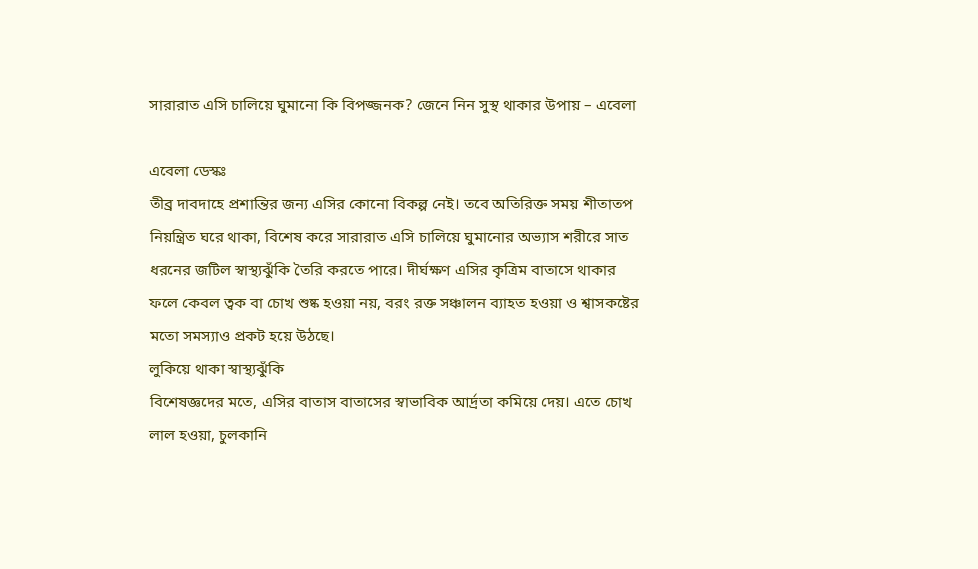সারারাত এসি চালিয়ে ঘুমানো কি বিপজ্জনক? জেনে নিন সুস্থ থাকার উপায় – এবেলা

এবেলা ডেস্কঃ
তীব্র দাবদাহে প্রশান্তির জন্য এসির কোনো বিকল্প নেই। তবে অতিরিক্ত সময় শীতাতপ নিয়ন্ত্রিত ঘরে থাকা, বিশেষ করে সারারাত এসি চালিয়ে ঘুমানোর অভ্যাস শরীরে সাত ধরনের জটিল স্বাস্থ্যঝুঁকি তৈরি করতে পারে। দীর্ঘক্ষণ এসির কৃত্রিম বাতাসে থাকার ফলে কেবল ত্বক বা চোখ শুষ্ক হওয়া নয়, বরং রক্ত সঞ্চালন ব্যাহত হওয়া ও শ্বাসকষ্টের মতো সমস্যাও প্রকট হয়ে উঠছে।
লুকিয়ে থাকা স্বাস্থ্যঝুঁকি
বিশেষজ্ঞদের মতে, এসির বাতাস বাতাসের স্বাভাবিক আর্দ্রতা কমিয়ে দেয়। এতে চোখ লাল হওয়া, চুলকানি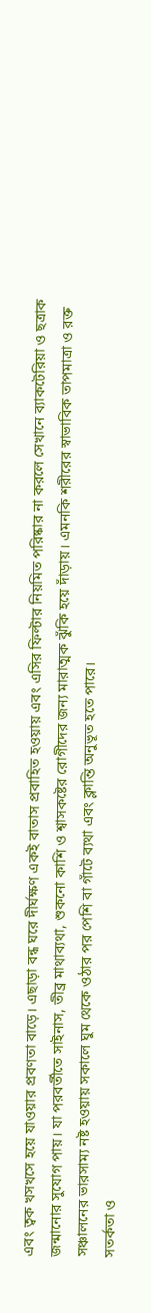এবং ত্বক খসখসে হয়ে যাওয়ার প্রবণতা বাড়ে। এছাড়া বন্ধ ঘরে দীর্ঘক্ষণ একই বাতাস প্রবাহিত হওয়ায় এবং এসির ফিল্টার নিয়মিত পরিষ্কার না করলে সেখানে ব্যাকটেরিয়া ও ছত্রাক জন্মানোর সুযোগ পায়। যা পরবর্তীতে সাইনাস, তীব্র মাথাব্যথা, শুকনো কাশি ও শ্বাসকষ্টের রোগীদের জন্য মারাত্মক ঝুঁকি হয়ে দাঁড়ায়। এমনকি শরীরের স্বাভাবিক তাপমাত্রা ও রক্ত সঞ্চালনের ভারসাম্য নষ্ট হওয়ায় সকালে ঘুম থেকে ওঠার পর পেশি বা গাঁটে ব্যথা এবং ক্লান্তি অনুভূত হতে পারে।
সতর্কতা ও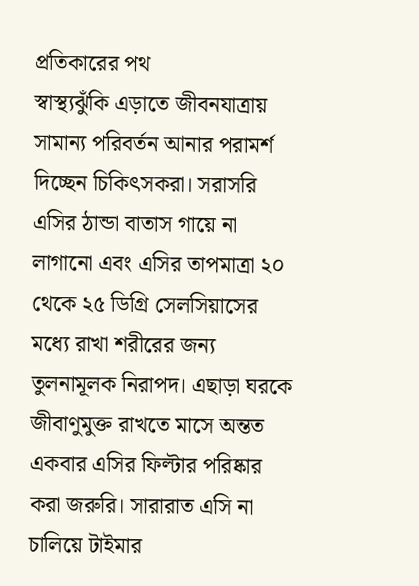প্রতিকারের পথ
স্বাস্থ্যঝুঁকি এড়াতে জীবনযাত্রায় সামান্য পরিবর্তন আনার পরামর্শ দিচ্ছেন চিকিৎসকরা। সরাসরি এসির ঠান্ডা বাতাস গায়ে না লাগানো এবং এসির তাপমাত্রা ২০ থেকে ২৫ ডিগ্রি সেলসিয়াসের মধ্যে রাখা শরীরের জন্য তুলনামূলক নিরাপদ। এছাড়া ঘরকে জীবাণুমুক্ত রাখতে মাসে অন্তত একবার এসির ফিল্টার পরিষ্কার করা জরুরি। সারারাত এসি না চালিয়ে টাইমার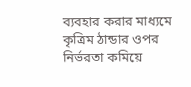ব্যবহার করার মাধ্যমে কৃত্রিম ঠান্ডার ওপর নির্ভরতা কমিয়ে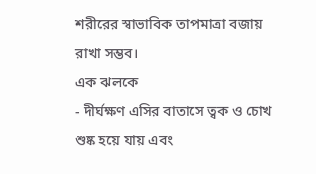শরীরের স্বাভাবিক তাপমাত্রা বজায় রাখা সম্ভব।
এক ঝলকে
- দীর্ঘক্ষণ এসির বাতাসে ত্বক ও চোখ শুষ্ক হয়ে যায় এবং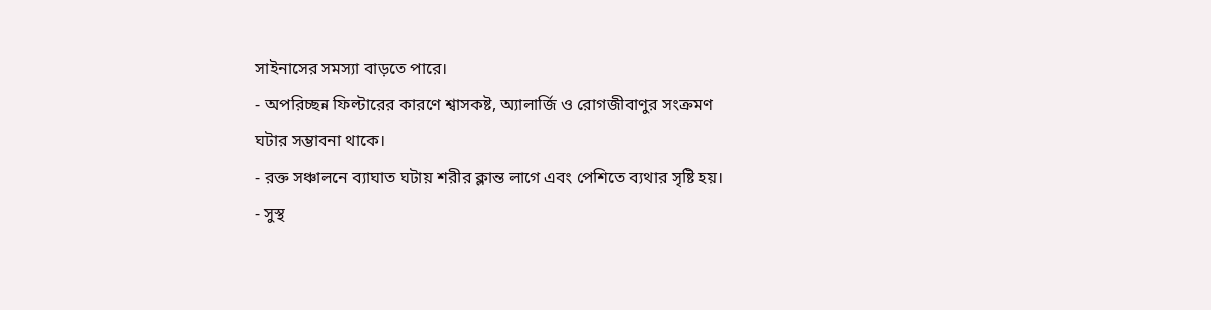সাইনাসের সমস্যা বাড়তে পারে।
- অপরিচ্ছন্ন ফিল্টারের কারণে শ্বাসকষ্ট, অ্যালার্জি ও রোগজীবাণুর সংক্রমণ ঘটার সম্ভাবনা থাকে।
- রক্ত সঞ্চালনে ব্যাঘাত ঘটায় শরীর ক্লান্ত লাগে এবং পেশিতে ব্যথার সৃষ্টি হয়।
- সুস্থ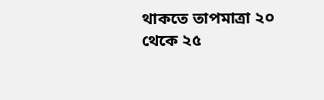থাকতে তাপমাত্রা ২০ থেকে ২৫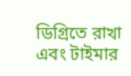ডিগ্রিতে রাখা এবং টাইমার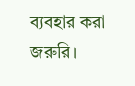ব্যবহার করা জরুরি।